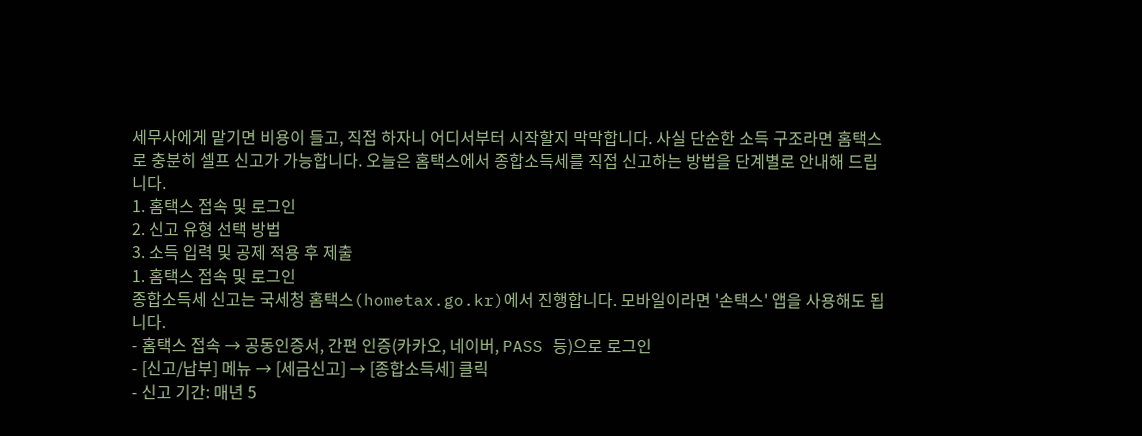세무사에게 맡기면 비용이 들고, 직접 하자니 어디서부터 시작할지 막막합니다. 사실 단순한 소득 구조라면 홈택스로 충분히 셀프 신고가 가능합니다. 오늘은 홈택스에서 종합소득세를 직접 신고하는 방법을 단계별로 안내해 드립니다.
1. 홈택스 접속 및 로그인
2. 신고 유형 선택 방법
3. 소득 입력 및 공제 적용 후 제출
1. 홈택스 접속 및 로그인
종합소득세 신고는 국세청 홈택스(hometax.go.kr)에서 진행합니다. 모바일이라면 '손택스' 앱을 사용해도 됩니다.
- 홈택스 접속 → 공동인증서, 간편 인증(카카오, 네이버, PASS 등)으로 로그인
- [신고/납부] 메뉴 → [세금신고] → [종합소득세] 클릭
- 신고 기간: 매년 5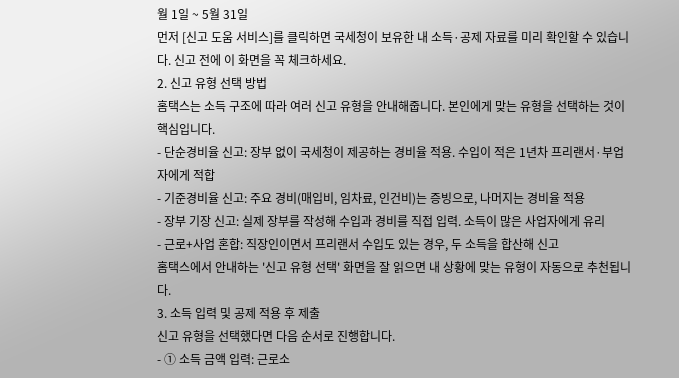월 1일 ~ 5월 31일
먼저 [신고 도움 서비스]를 클릭하면 국세청이 보유한 내 소득·공제 자료를 미리 확인할 수 있습니다. 신고 전에 이 화면을 꼭 체크하세요.
2. 신고 유형 선택 방법
홈택스는 소득 구조에 따라 여러 신고 유형을 안내해줍니다. 본인에게 맞는 유형을 선택하는 것이 핵심입니다.
- 단순경비율 신고: 장부 없이 국세청이 제공하는 경비율 적용. 수입이 적은 1년차 프리랜서·부업자에게 적합
- 기준경비율 신고: 주요 경비(매입비, 임차료, 인건비)는 증빙으로, 나머지는 경비율 적용
- 장부 기장 신고: 실제 장부를 작성해 수입과 경비를 직접 입력. 소득이 많은 사업자에게 유리
- 근로+사업 혼합: 직장인이면서 프리랜서 수입도 있는 경우, 두 소득을 합산해 신고
홈택스에서 안내하는 '신고 유형 선택' 화면을 잘 읽으면 내 상황에 맞는 유형이 자동으로 추천됩니다.
3. 소득 입력 및 공제 적용 후 제출
신고 유형을 선택했다면 다음 순서로 진행합니다.
- ① 소득 금액 입력: 근로소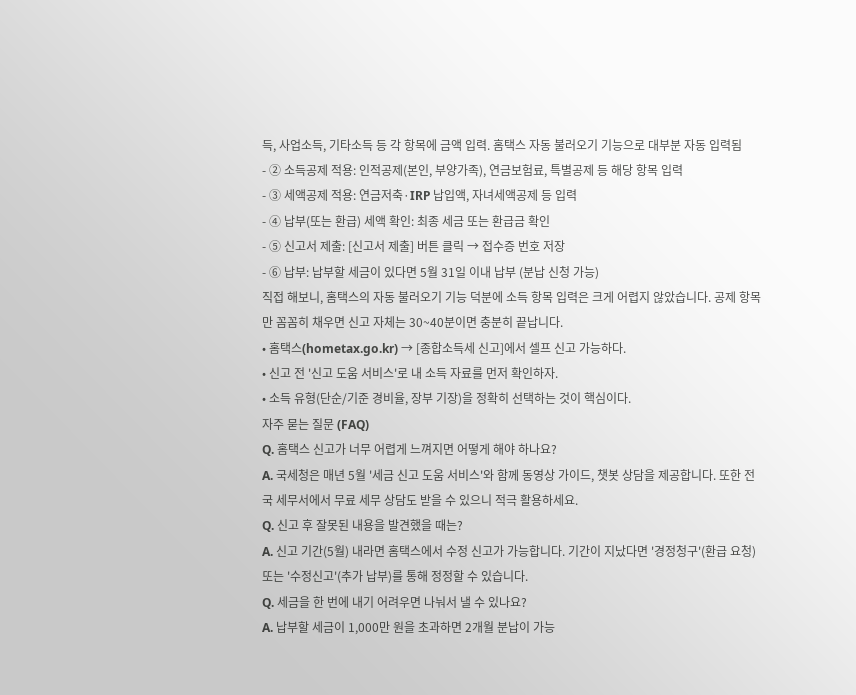득, 사업소득, 기타소득 등 각 항목에 금액 입력. 홈택스 자동 불러오기 기능으로 대부분 자동 입력됨
- ② 소득공제 적용: 인적공제(본인, 부양가족), 연금보험료, 특별공제 등 해당 항목 입력
- ③ 세액공제 적용: 연금저축·IRP 납입액, 자녀세액공제 등 입력
- ④ 납부(또는 환급) 세액 확인: 최종 세금 또는 환급금 확인
- ⑤ 신고서 제출: [신고서 제출] 버튼 클릭 → 접수증 번호 저장
- ⑥ 납부: 납부할 세금이 있다면 5월 31일 이내 납부 (분납 신청 가능)
직접 해보니, 홈택스의 자동 불러오기 기능 덕분에 소득 항목 입력은 크게 어렵지 않았습니다. 공제 항목만 꼼꼼히 채우면 신고 자체는 30~40분이면 충분히 끝납니다.
• 홈택스(hometax.go.kr) → [종합소득세 신고]에서 셀프 신고 가능하다.
• 신고 전 '신고 도움 서비스'로 내 소득 자료를 먼저 확인하자.
• 소득 유형(단순/기준 경비율, 장부 기장)을 정확히 선택하는 것이 핵심이다.
자주 묻는 질문 (FAQ)
Q. 홈택스 신고가 너무 어렵게 느껴지면 어떻게 해야 하나요?
A. 국세청은 매년 5월 '세금 신고 도움 서비스'와 함께 동영상 가이드, 챗봇 상담을 제공합니다. 또한 전국 세무서에서 무료 세무 상담도 받을 수 있으니 적극 활용하세요.
Q. 신고 후 잘못된 내용을 발견했을 때는?
A. 신고 기간(5월) 내라면 홈택스에서 수정 신고가 가능합니다. 기간이 지났다면 '경정청구'(환급 요청) 또는 '수정신고'(추가 납부)를 통해 정정할 수 있습니다.
Q. 세금을 한 번에 내기 어려우면 나눠서 낼 수 있나요?
A. 납부할 세금이 1,000만 원을 초과하면 2개월 분납이 가능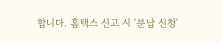합니다. 홈택스 신고 시 '분납 신청'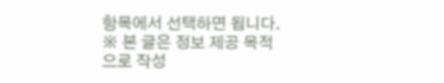항목에서 선택하면 됩니다.
※ 본 글은 정보 제공 목적으로 작성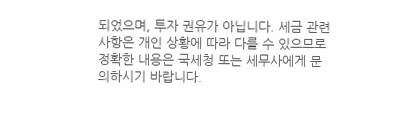되었으며, 투자 권유가 아닙니다. 세금 관련 사항은 개인 상황에 따라 다를 수 있으므로 정확한 내용은 국세청 또는 세무사에게 문의하시기 바랍니다.